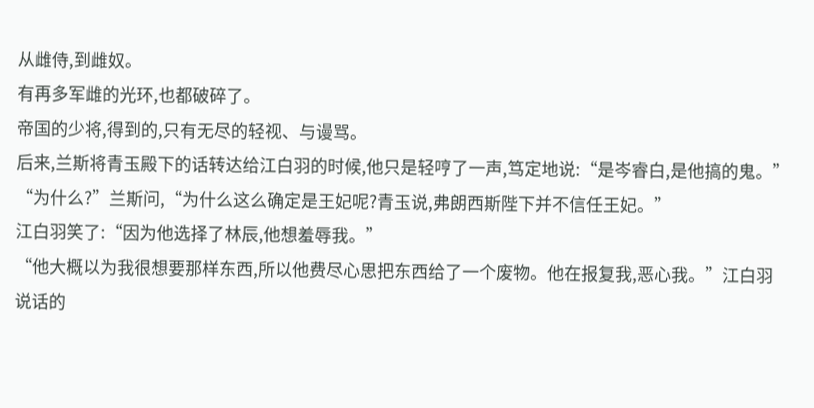从雌侍,到雌奴。
有再多军雌的光环,也都破碎了。
帝国的少将,得到的,只有无尽的轻视、与谩骂。
后来,兰斯将青玉殿下的话转达给江白羽的时候,他只是轻哼了一声,笃定地说:“是岑睿白,是他搞的鬼。”
“为什么?”兰斯问,“为什么这么确定是王妃呢?青玉说,弗朗西斯陛下并不信任王妃。”
江白羽笑了:“因为他选择了林辰,他想羞辱我。”
“他大概以为我很想要那样东西,所以他费尽心思把东西给了一个废物。他在报复我,恶心我。”江白羽说话的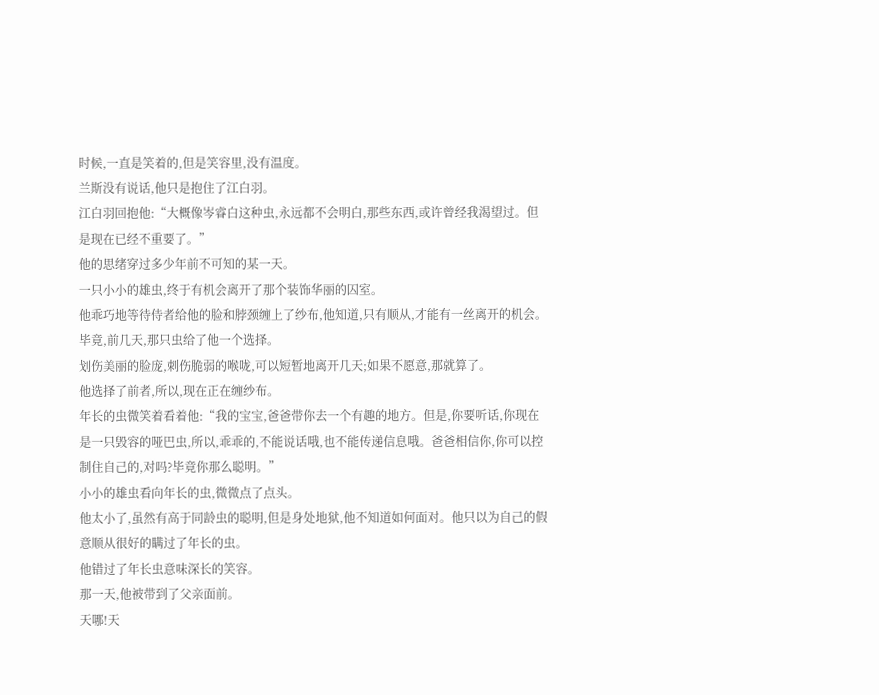时候,一直是笑着的,但是笑容里,没有温度。
兰斯没有说话,他只是抱住了江白羽。
江白羽回抱他:“大概像岑睿白这种虫,永远都不会明白,那些东西,或许曾经我渴望过。但是现在已经不重要了。”
他的思绪穿过多少年前不可知的某一天。
一只小小的雄虫,终于有机会离开了那个装饰华丽的囚室。
他乖巧地等待侍者给他的脸和脖颈缠上了纱布,他知道,只有顺从,才能有一丝离开的机会。
毕竟,前几天,那只虫给了他一个选择。
划伤美丽的脸庞,刺伤脆弱的喉咙,可以短暂地离开几天;如果不愿意,那就算了。
他选择了前者,所以,现在正在缠纱布。
年长的虫微笑着看着他:“我的宝宝,爸爸带你去一个有趣的地方。但是,你要听话,你现在是一只毁容的哑巴虫,所以,乖乖的,不能说话哦,也不能传递信息哦。爸爸相信你,你可以控制住自己的,对吗?毕竟你那么聪明。”
小小的雄虫看向年长的虫,微微点了点头。
他太小了,虽然有高于同龄虫的聪明,但是身处地狱,他不知道如何面对。他只以为自己的假意顺从很好的瞒过了年长的虫。
他错过了年长虫意味深长的笑容。
那一天,他被带到了父亲面前。
天哪!天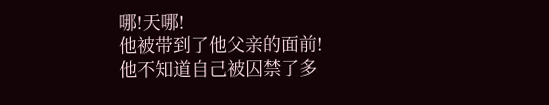哪!天哪!
他被带到了他父亲的面前!
他不知道自己被囚禁了多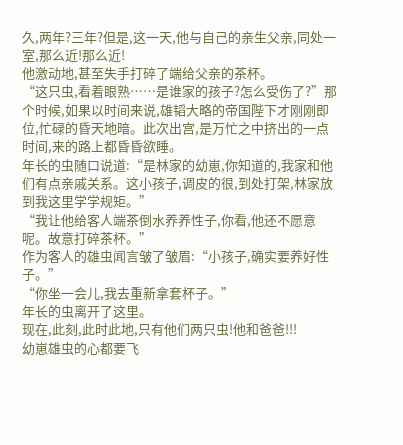久,两年?三年?但是,这一天,他与自己的亲生父亲,同处一室,那么近!那么近!
他激动地,甚至失手打碎了端给父亲的茶杯。
“这只虫,看着眼熟……是谁家的孩子?怎么受伤了?”那个时候,如果以时间来说,雄韬大略的帝国陛下才刚刚即位,忙碌的昏天地暗。此次出宫,是万忙之中挤出的一点时间,来的路上都昏昏欲睡。
年长的虫随口说道:“是林家的幼崽,你知道的,我家和他们有点亲戚关系。这小孩子,调皮的很,到处打架,林家放到我这里学学规矩。”
“我让他给客人端茶倒水养养性子,你看,他还不愿意呢。故意打碎茶杯。”
作为客人的雄虫闻言皱了皱眉:“小孩子,确实要养好性子。”
“你坐一会儿,我去重新拿套杯子。”
年长的虫离开了这里。
现在,此刻,此时此地,只有他们两只虫!他和爸爸!!!
幼崽雄虫的心都要飞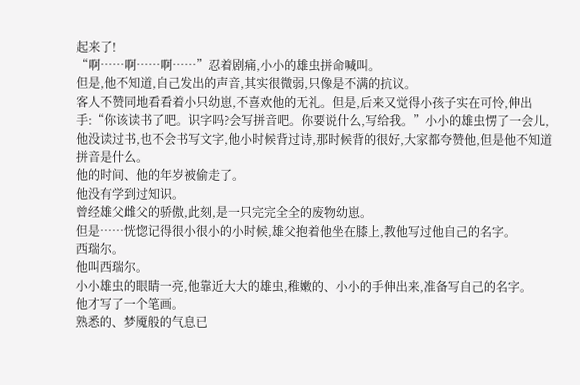起来了!
“啊……啊……啊……”忍着剧痛,小小的雄虫拼命喊叫。
但是,他不知道,自己发出的声音,其实很微弱,只像是不满的抗议。
客人不赞同地看看着小只幼崽,不喜欢他的无礼。但是,后来又觉得小孩子实在可怜,伸出手:“你该读书了吧。识字吗?会写拼音吧。你要说什么,写给我。”小小的雄虫愣了一会儿,他没读过书,也不会书写文字,他小时候背过诗,那时候背的很好,大家都夸赞他,但是他不知道拼音是什么。
他的时间、他的年岁被偷走了。
他没有学到过知识。
曾经雄父雌父的骄傲,此刻,是一只完完全全的废物幼崽。
但是……恍惚记得很小很小的小时候,雄父抱着他坐在膝上,教他写过他自己的名字。
西瑞尔。
他叫西瑞尔。
小小雄虫的眼睛一亮,他靠近大大的雄虫,稚嫩的、小小的手伸出来,准备写自己的名字。
他才写了一个笔画。
熟悉的、梦魇般的气息已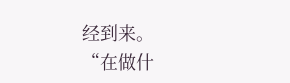经到来。
“在做什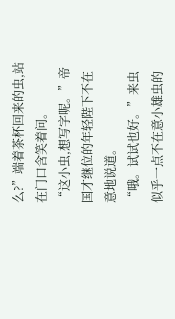么?”端着茶杯回来的虫,站在门口含笑着问。
“这小虫,想写字呢。”帝国才继位的年轻陛下不在意地说道。
“哦。试试也好。”来虫似乎一点不在意小雄虫的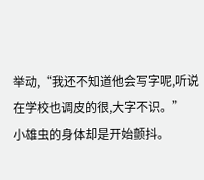举动,“我还不知道他会写字呢,听说在学校也调皮的很,大字不识。”
小雄虫的身体却是开始颤抖。